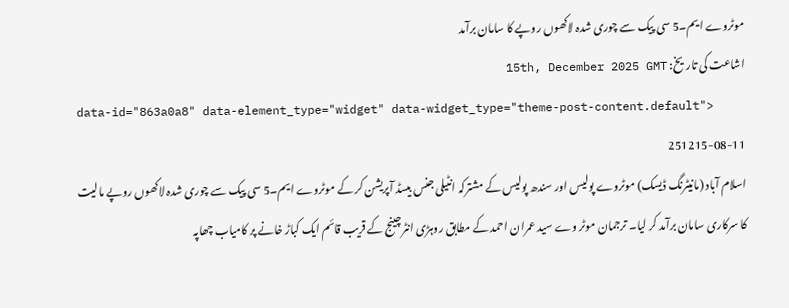موٹروے ایم۔5 سی پیک سے چوری شدہ لاکھوں روپے کا سامان برآمد
اشاعت کی تاریخ: 15th, December 2025 GMT
data-id="863a0a8" data-element_type="widget" data-widget_type="theme-post-content.default">
251215-08-11
اسلام آباد (مانیٹرنگ ڈیسک) موٹروے پولیس اور سندھ پولیس کے مشترکہ انٹیلی جنس بیسڈ آپریشن کر کے موٹروے ایم۔5 سی پیک سے چوری شدہ لاکھوں روپے مالیت کا سرکاری سامان برآمد کر لیا۔ ترجمان موٹر وے سید عمران احمد کے مطابق روہڑی انٹرچینج کے قریب قائم ایک کباڑ خانے پر کامیاب چھاپہ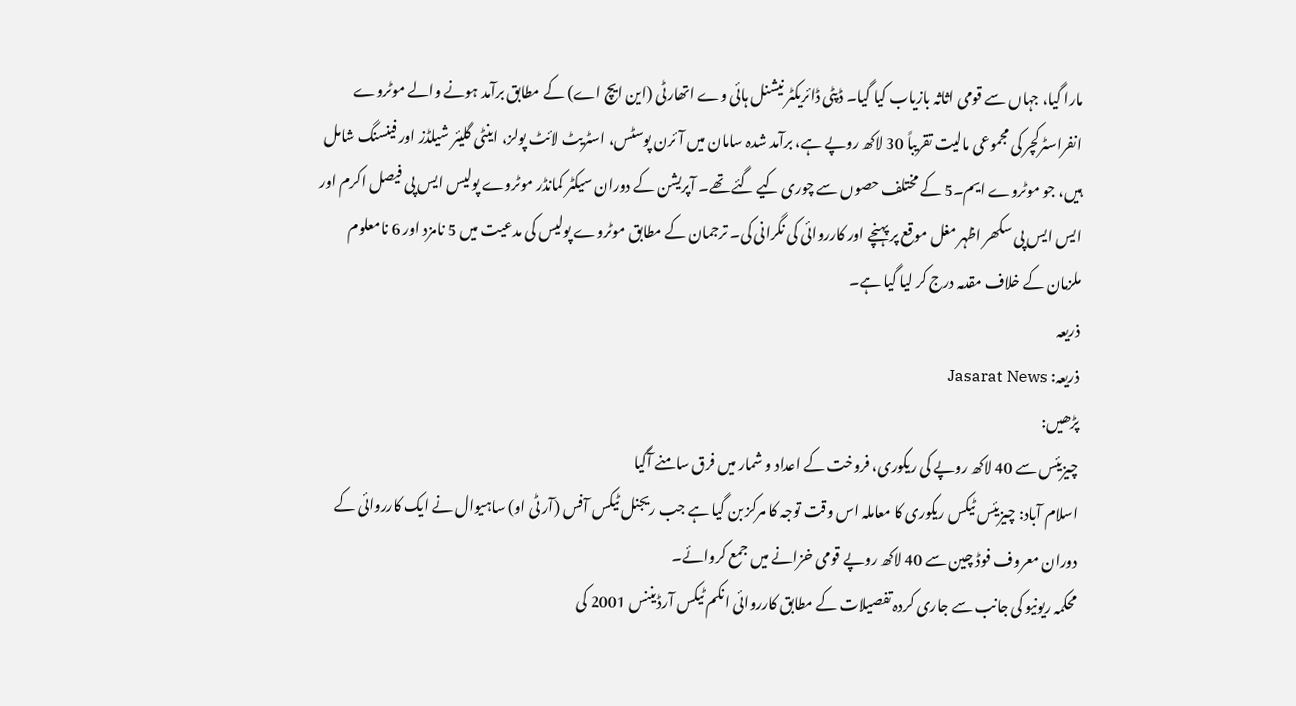مارا گیا، جہاں سے قومی اثاثہ بازیاب کیا گیا۔ ڈپٹی ڈائریکٹر نیشنل ہائی وے اتھارٹی (این ایچ اے) کے مطابق برآمد ہونے والے موٹروے انفراسٹرکچر کی مجموعی مالیت تقریباً 30 لاکھ روپے ہے، برآمد شدہ سامان میں آئرن پوسٹس، اسٹریٹ لائٹ پولز، اینٹی گلیئر شیلڈز اور فینسنگ شامل ہیں، جو موٹروے ایم۔5 کے مختلف حصوں سے چوری کیے گئے تھے۔ آپریشن کے دوران سیکٹر کمانڈر موٹروے پولیس ایس پی فیصل اکرم اور ایس ایس پی سکھر اظہر مغل موقع پر پہنچے اور کارروائی کی نگرانی کی۔ ترجمان کے مطابق موٹروے پولیس کی مدعیت میں 5 نامزد اور 6 نامعلوم ملزمان کے خلاف مقدمہ درج کر لیا گیا ہے۔
ذریعہ
ذریعہ: Jasarat News
پڑھیں:
چیزیئس سے 40 لاکھ روپے کی ریکوری، فروخت کے اعداد و شمار میں فرق سامنے آگیا
اسلام آباد: چیزیئس ٹیکس ریکوری کا معاملہ اس وقت توجہ کا مرکز بن گیا ہے جب ریجنل ٹیکس آفس (آر ٹی او) ساہیوال نے ایک کارروائی کے دوران معروف فوڈ چین سے 40 لاکھ روپے قومی خزانے میں جمع کروائے۔
محکمہ ریونیو کی جانب سے جاری کردہ تفصیلات کے مطابق کارروائی انکم ٹیکس آرڈیننس 2001 کی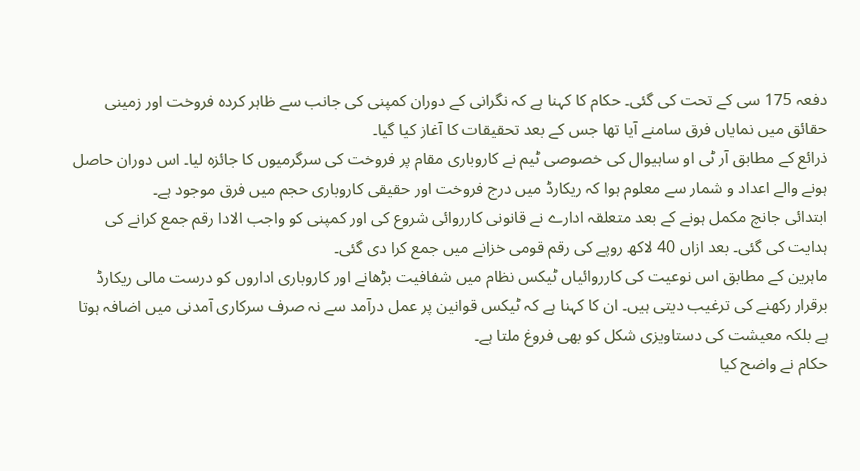دفعہ 175 سی کے تحت کی گئی۔ حکام کا کہنا ہے کہ نگرانی کے دوران کمپنی کی جانب سے ظاہر کردہ فروخت اور زمینی حقائق میں نمایاں فرق سامنے آیا تھا جس کے بعد تحقیقات کا آغاز کیا گیا۔
ذرائع کے مطابق آر ٹی او ساہیوال کی خصوصی ٹیم نے کاروباری مقام پر فروخت کی سرگرمیوں کا جائزہ لیا۔ اس دوران حاصل ہونے والے اعداد و شمار سے معلوم ہوا کہ ریکارڈ میں درج فروخت اور حقیقی کاروباری حجم میں فرق موجود ہے۔
ابتدائی جانچ مکمل ہونے کے بعد متعلقہ ادارے نے قانونی کارروائی شروع کی اور کمپنی کو واجب الادا رقم جمع کرانے کی ہدایت کی گئی۔ بعد ازاں 40 لاکھ روپے کی رقم قومی خزانے میں جمع کرا دی گئی۔
ماہرین کے مطابق اس نوعیت کی کارروائیاں ٹیکس نظام میں شفافیت بڑھانے اور کاروباری اداروں کو درست مالی ریکارڈ برقرار رکھنے کی ترغیب دیتی ہیں۔ ان کا کہنا ہے کہ ٹیکس قوانین پر عمل درآمد سے نہ صرف سرکاری آمدنی میں اضافہ ہوتا ہے بلکہ معیشت کی دستاویزی شکل کو بھی فروغ ملتا ہے۔
حکام نے واضح کیا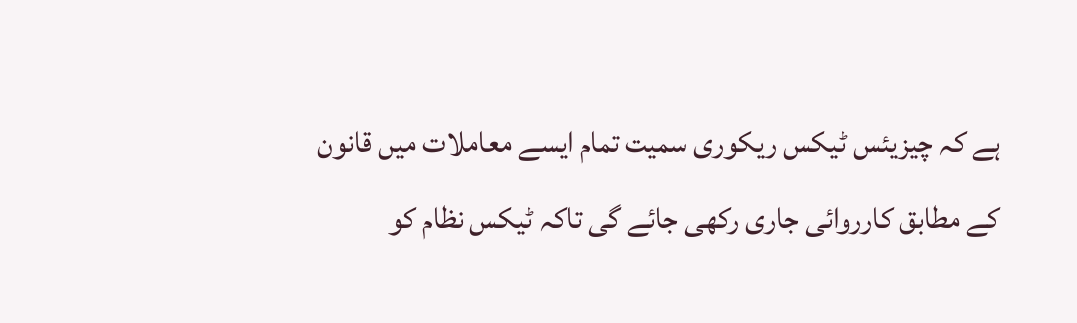ہے کہ چیزیئس ٹیکس ریکوری سمیت تمام ایسے معاملات میں قانون کے مطابق کارروائی جاری رکھی جائے گی تاکہ ٹیکس نظام کو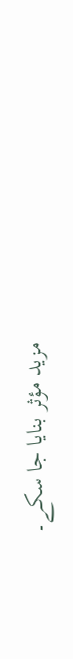مزید مؤثر بنایا جا سکے۔